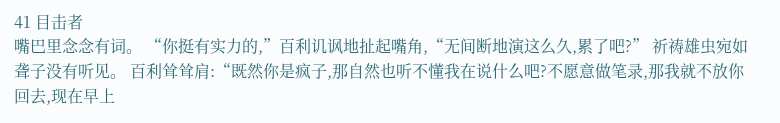41 目击者
嘴巴里念念有词。 “你挺有实力的,”百利讥讽地扯起嘴角,“无间断地演这么久,累了吧?” 祈祷雄虫宛如聋子没有听见。 百利耸耸肩:“既然你是疯子,那自然也听不懂我在说什么吧?不愿意做笔录,那我就不放你回去,现在早上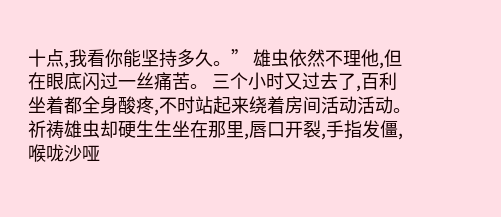十点,我看你能坚持多久。” 雄虫依然不理他,但在眼底闪过一丝痛苦。 三个小时又过去了,百利坐着都全身酸疼,不时站起来绕着房间活动活动。 祈祷雄虫却硬生生坐在那里,唇口开裂,手指发僵,喉咙沙哑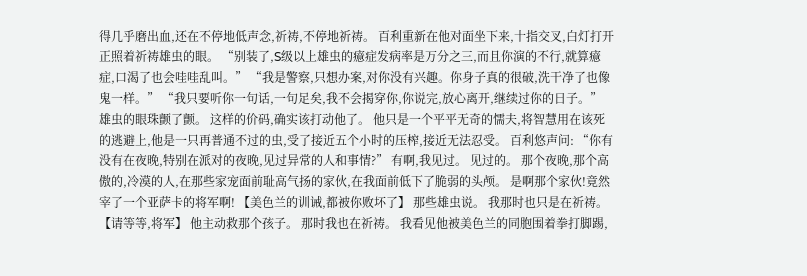得几乎磨出血,还在不停地低声念,祈祷,不停地祈祷。 百利重新在他对面坐下来,十指交叉,白灯打开正照着祈祷雄虫的眼。 “别装了,S级以上雄虫的癔症发病率是万分之三,而且你演的不行,就算癔症,口渴了也会哇哇乱叫。” “我是警察,只想办案,对你没有兴趣。你身子真的很破,洗干净了也像鬼一样。” “我只要听你一句话,一句足矣,我不会揭穿你,你说完,放心离开,继续过你的日子。” 雄虫的眼珠颤了颤。 这样的价码,确实该打动他了。 他只是一个平平无奇的懦夫,将智慧用在该死的逃避上,他是一只再普通不过的虫,受了接近五个小时的压榨,接近无法忍受。 百利悠声问: “你有没有在夜晚,特别在派对的夜晚,见过异常的人和事情?” 有啊,我见过。 见过的。 那个夜晚,那个高傲的,冷漠的人,在那些家宠面前耻高气扬的家伙,在我面前低下了脆弱的头颅。 是啊那个家伙!竟然宰了一个亚萨卡的将军啊! 【美色兰的训诫,都被你败坏了】 那些雄虫说。 我那时也只是在祈祷。 【请等等,将军】 他主动救那个孩子。 那时我也在祈祷。 我看见他被美色兰的同胞围着拳打脚踢,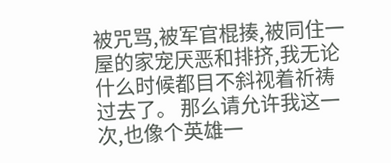被咒骂,被军官棍揍,被同住一屋的家宠厌恶和排挤,我无论什么时候都目不斜视着祈祷过去了。 那么请允许我这一次,也像个英雄一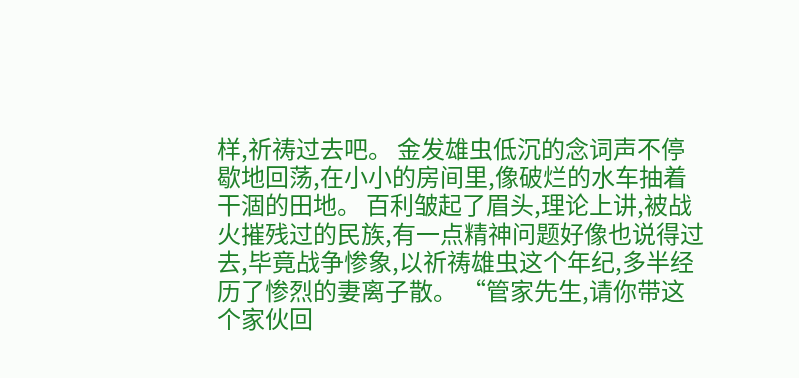样,祈祷过去吧。 金发雄虫低沉的念词声不停歇地回荡,在小小的房间里,像破烂的水车抽着干涸的田地。 百利皱起了眉头,理论上讲,被战火摧残过的民族,有一点精神问题好像也说得过去,毕竟战争惨象,以祈祷雄虫这个年纪,多半经历了惨烈的妻离子散。 “管家先生,请你带这个家伙回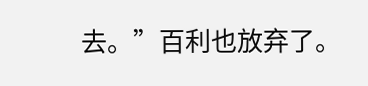去。”百利也放弃了。